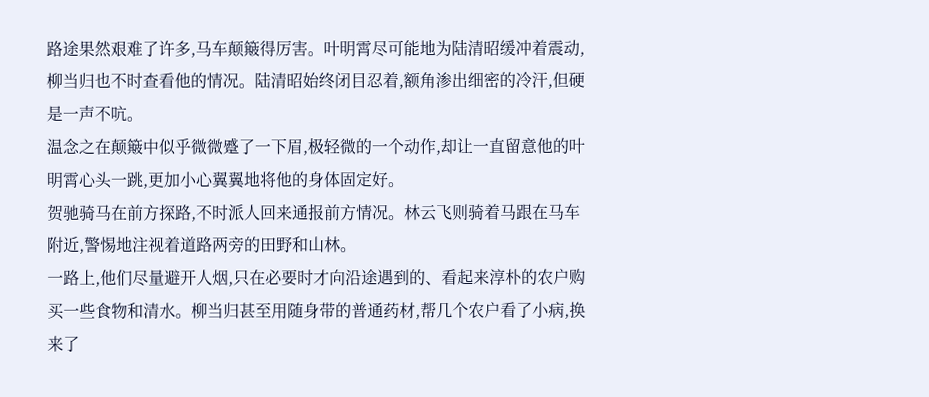路途果然艰难了许多,马车颠簸得厉害。叶明霄尽可能地为陆清昭缓冲着震动,柳当归也不时查看他的情况。陆清昭始终闭目忍着,额角渗出细密的冷汗,但硬是一声不吭。
温念之在颠簸中似乎微微蹙了一下眉,极轻微的一个动作,却让一直留意他的叶明霄心头一跳,更加小心翼翼地将他的身体固定好。
贺驰骑马在前方探路,不时派人回来通报前方情况。林云飞则骑着马跟在马车附近,警惕地注视着道路两旁的田野和山林。
一路上,他们尽量避开人烟,只在必要时才向沿途遇到的、看起来淳朴的农户购买一些食物和清水。柳当归甚至用随身带的普通药材,帮几个农户看了小病,换来了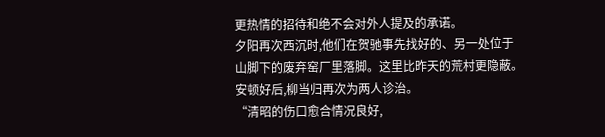更热情的招待和绝不会对外人提及的承诺。
夕阳再次西沉时,他们在贺驰事先找好的、另一处位于山脚下的废弃窑厂里落脚。这里比昨天的荒村更隐蔽。
安顿好后,柳当归再次为两人诊治。
“清昭的伤口愈合情况良好,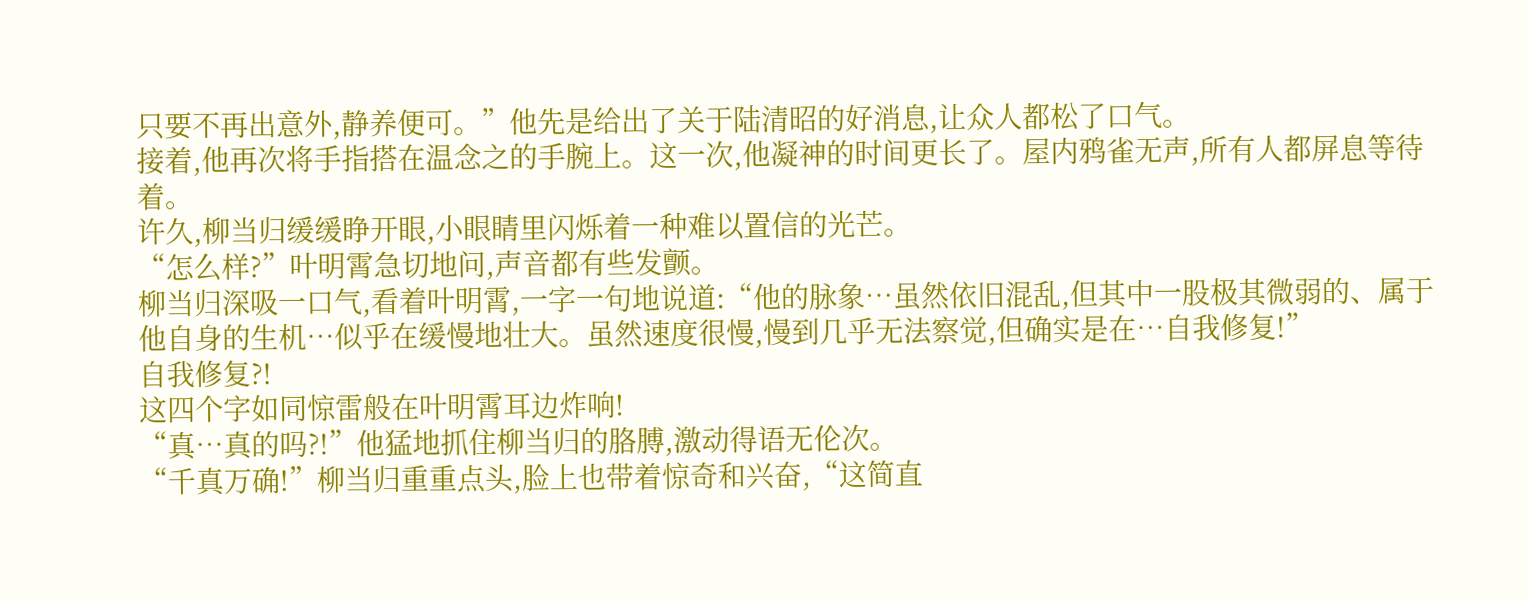只要不再出意外,静养便可。”他先是给出了关于陆清昭的好消息,让众人都松了口气。
接着,他再次将手指搭在温念之的手腕上。这一次,他凝神的时间更长了。屋内鸦雀无声,所有人都屏息等待着。
许久,柳当归缓缓睁开眼,小眼睛里闪烁着一种难以置信的光芒。
“怎么样?”叶明霄急切地问,声音都有些发颤。
柳当归深吸一口气,看着叶明霄,一字一句地说道:“他的脉象…虽然依旧混乱,但其中一股极其微弱的、属于他自身的生机…似乎在缓慢地壮大。虽然速度很慢,慢到几乎无法察觉,但确实是在…自我修复!”
自我修复?!
这四个字如同惊雷般在叶明霄耳边炸响!
“真…真的吗?!”他猛地抓住柳当归的胳膊,激动得语无伦次。
“千真万确!”柳当归重重点头,脸上也带着惊奇和兴奋,“这简直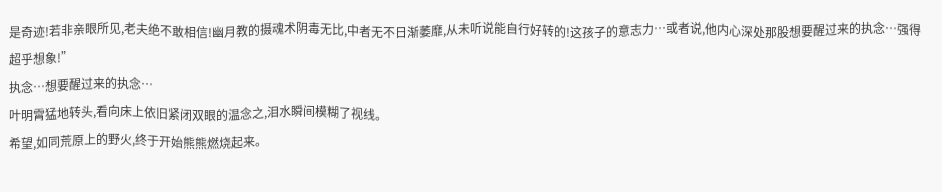是奇迹!若非亲眼所见,老夫绝不敢相信!幽月教的摄魂术阴毒无比,中者无不日渐萎靡,从未听说能自行好转的!这孩子的意志力…或者说,他内心深处那股想要醒过来的执念…强得超乎想象!”
执念…想要醒过来的执念…
叶明霄猛地转头,看向床上依旧紧闭双眼的温念之,泪水瞬间模糊了视线。
希望,如同荒原上的野火,终于开始熊熊燃烧起来。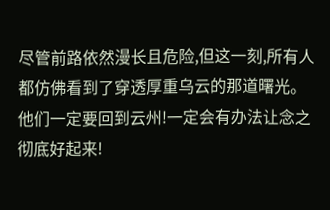尽管前路依然漫长且危险,但这一刻,所有人都仿佛看到了穿透厚重乌云的那道曙光。
他们一定要回到云州!一定会有办法让念之彻底好起来!